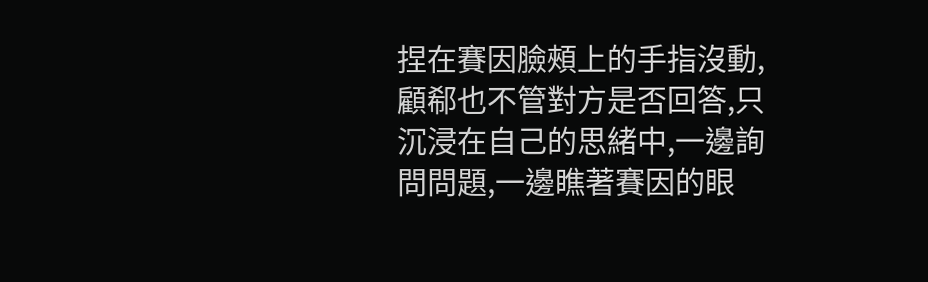捏在賽因臉頰上的手指沒動,顧郗也不管對方是否回答,只沉浸在自己的思緒中,一邊詢問問題,一邊瞧著賽因的眼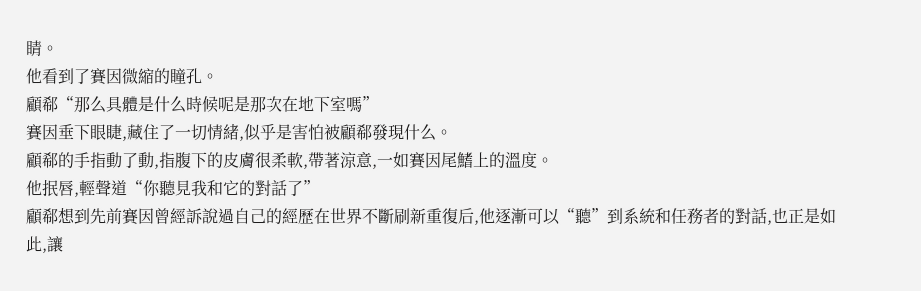睛。
他看到了賽因微縮的瞳孔。
顧郗“那么具體是什么時候呢是那次在地下室嗎”
賽因垂下眼睫,藏住了一切情緒,似乎是害怕被顧郗發現什么。
顧郗的手指動了動,指腹下的皮膚很柔軟,帶著涼意,一如賽因尾鰭上的溫度。
他抿唇,輕聲道“你聽見我和它的對話了”
顧郗想到先前賽因曾經訴說過自己的經歷在世界不斷刷新重復后,他逐漸可以“聽”到系統和任務者的對話,也正是如此,讓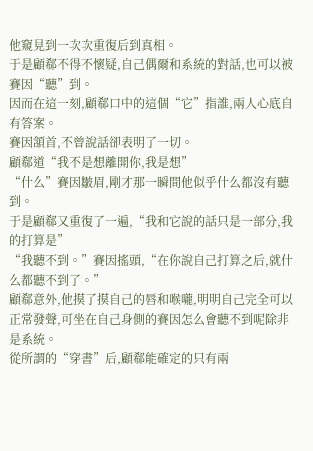他窺見到一次次重復后到真相。
于是顧郗不得不懷疑,自己偶爾和系統的對話,也可以被賽因“聽”到。
因而在這一刻,顧郗口中的這個“它”指誰,兩人心底自有答案。
賽因頷首,不曾說話卻表明了一切。
顧郗道“我不是想離開你,我是想”
“什么”賽因皺眉,剛才那一瞬間他似乎什么都沒有聽到。
于是顧郗又重復了一遍,“我和它說的話只是一部分,我的打算是”
“我聽不到。”賽因搖頭,“在你說自己打算之后,就什么都聽不到了。”
顧郗意外,他摸了摸自己的唇和喉嚨,明明自己完全可以正常發聲,可坐在自己身側的賽因怎么會聽不到呢除非
是系統。
從所謂的“穿書”后,顧郗能確定的只有兩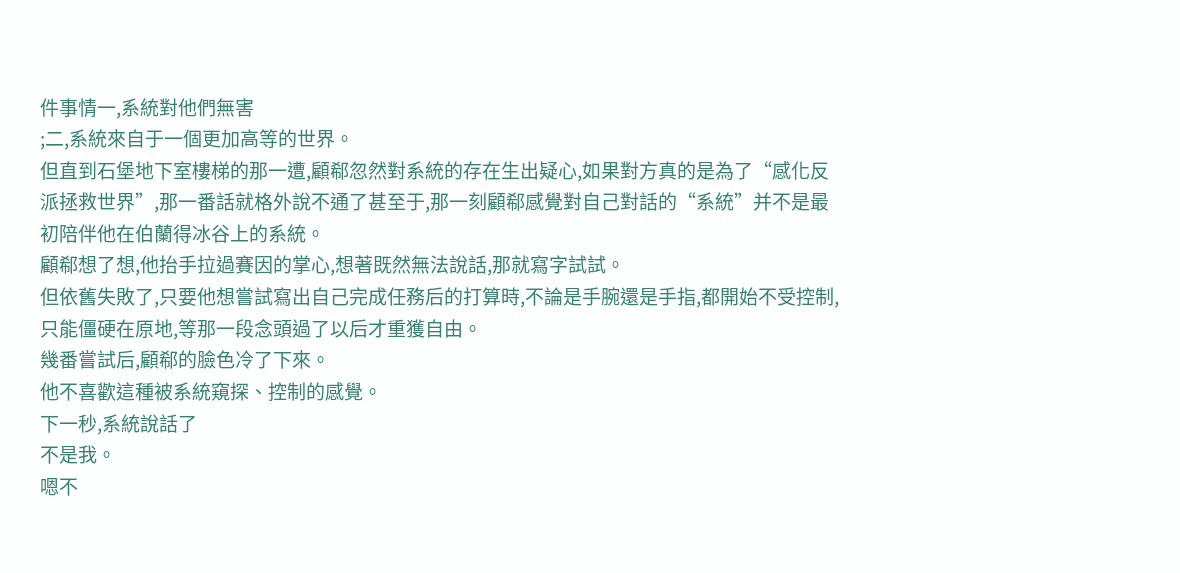件事情一,系統對他們無害
;二,系統來自于一個更加高等的世界。
但直到石堡地下室樓梯的那一遭,顧郗忽然對系統的存在生出疑心,如果對方真的是為了“感化反派拯救世界”,那一番話就格外說不通了甚至于,那一刻顧郗感覺對自己對話的“系統”并不是最初陪伴他在伯蘭得冰谷上的系統。
顧郗想了想,他抬手拉過賽因的掌心,想著既然無法說話,那就寫字試試。
但依舊失敗了,只要他想嘗試寫出自己完成任務后的打算時,不論是手腕還是手指,都開始不受控制,只能僵硬在原地,等那一段念頭過了以后才重獲自由。
幾番嘗試后,顧郗的臉色冷了下來。
他不喜歡這種被系統窺探、控制的感覺。
下一秒,系統說話了
不是我。
嗯不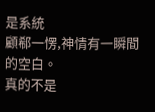是系統
顧郗一愣,神情有一瞬間的空白。
真的不是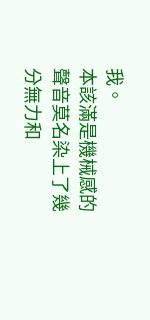我。
本該滿是機械感的聲音莫名染上了幾分無力和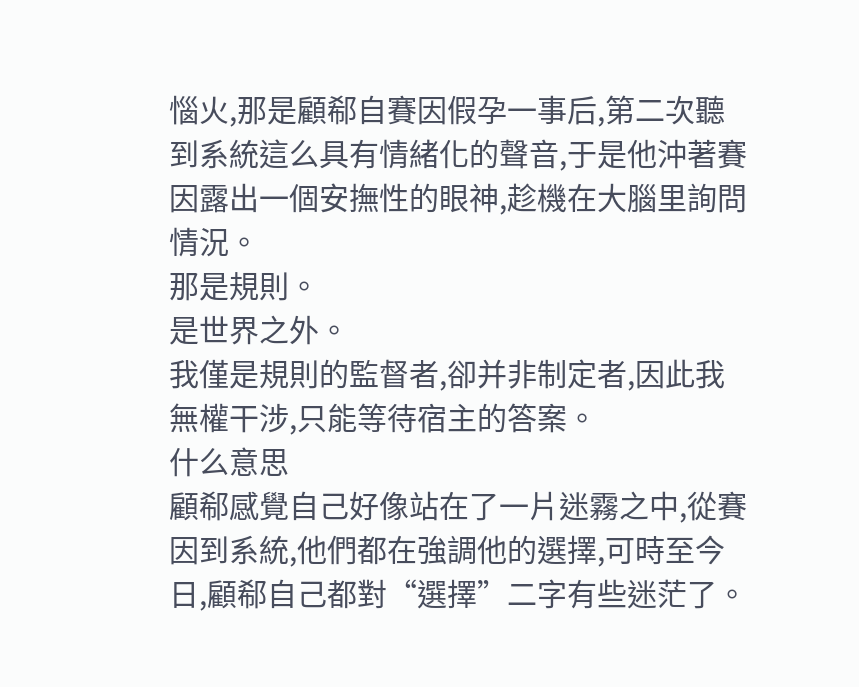惱火,那是顧郗自賽因假孕一事后,第二次聽到系統這么具有情緒化的聲音,于是他沖著賽因露出一個安撫性的眼神,趁機在大腦里詢問情況。
那是規則。
是世界之外。
我僅是規則的監督者,卻并非制定者,因此我無權干涉,只能等待宿主的答案。
什么意思
顧郗感覺自己好像站在了一片迷霧之中,從賽因到系統,他們都在強調他的選擇,可時至今日,顧郗自己都對“選擇”二字有些迷茫了。